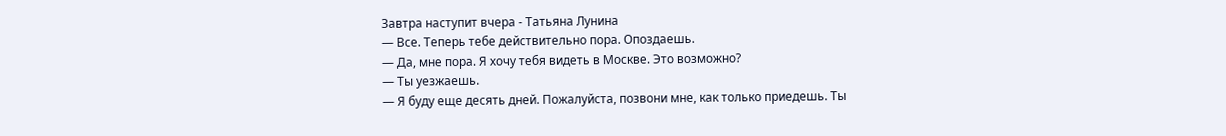Завтра наступит вчера - Татьяна Лунина
— Все. Теперь тебе действительно пора. Опоздаешь.
— Да, мне пора. Я хочу тебя видеть в Москве. Это возможно?
— Ты уезжаешь.
— Я буду еще десять дней. Пожалуйста, позвони мне, как только приедешь. Ты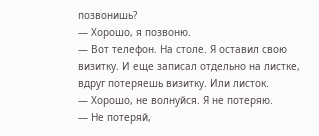позвонишь?
— Хорошо, я позвоню.
— Вот телефон. На столе. Я оставил свою визитку. И еще записал отдельно на листке, вдруг потеряешь визитку. Или листок.
— Хорошо, не волнуйся. Я не потеряю.
— Не потеряй,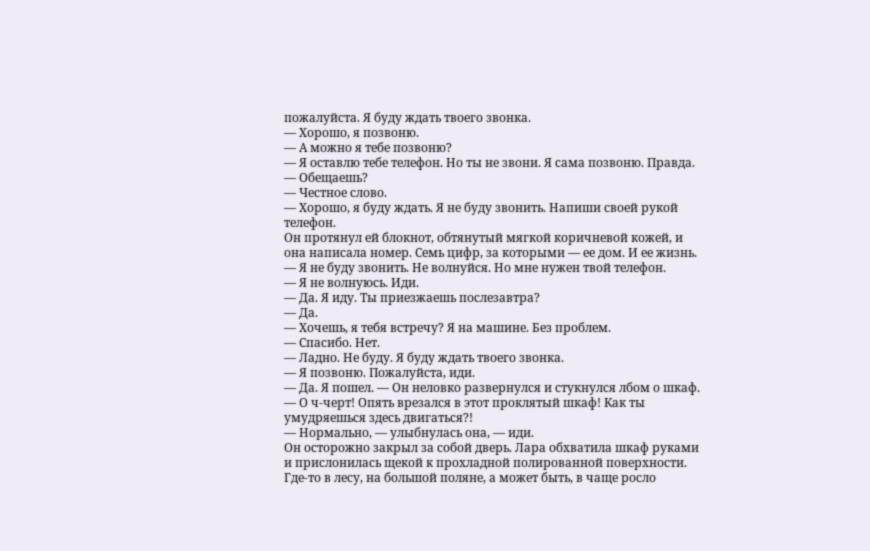пожалуйста. Я буду ждать твоего звонка.
— Хорошо, я позвоню.
— А можно я тебе позвоню?
— Я оставлю тебе телефон. Но ты не звони. Я сама позвоню. Правда.
— Обещаешь?
— Честное слово.
— Хорошо, я буду ждать. Я не буду звонить. Напиши своей рукой телефон.
Он протянул ей блокнот, обтянутый мягкой коричневой кожей, и она написала номер. Семь цифр, за которыми — ее дом. И ее жизнь.
— Я не буду звонить. Не волнуйся. Но мне нужен твой телефон.
— Я не волнуюсь. Иди.
— Да. Я иду. Ты приезжаешь послезавтра?
— Да.
— Хочешь, я тебя встречу? Я на машине. Без проблем.
— Спасибо. Нет.
— Ладно. Не буду. Я буду ждать твоего звонка.
— Я позвоню. Пожалуйста, иди.
— Да. Я пошел. — Он неловко развернулся и стукнулся лбом о шкаф. — О ч-черт! Опять врезался в этот проклятый шкаф! Как ты умудряешься здесь двигаться?!
— Нормально, — улыбнулась она, — иди.
Он осторожно закрыл за собой дверь. Лара обхватила шкаф руками и прислонилась щекой к прохладной полированной поверхности. Где-то в лесу, на большой поляне, а может быть, в чаще росло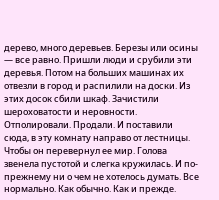дерево, много деревьев. Березы или осины — все равно. Пришли люди и срубили эти деревья. Потом на больших машинах их отвезли в город и распилили на доски. Из этих досок сбили шкаф. Зачистили шероховатости и неровности. Отполировали. Продали. И поставили сюда, в эту комнату направо от лестницы. Чтобы он перевернул ее мир. Голова звенела пустотой и слегка кружилась. И по-прежнему ни о чем не хотелось думать. Все нормально. Как обычно. Как и прежде.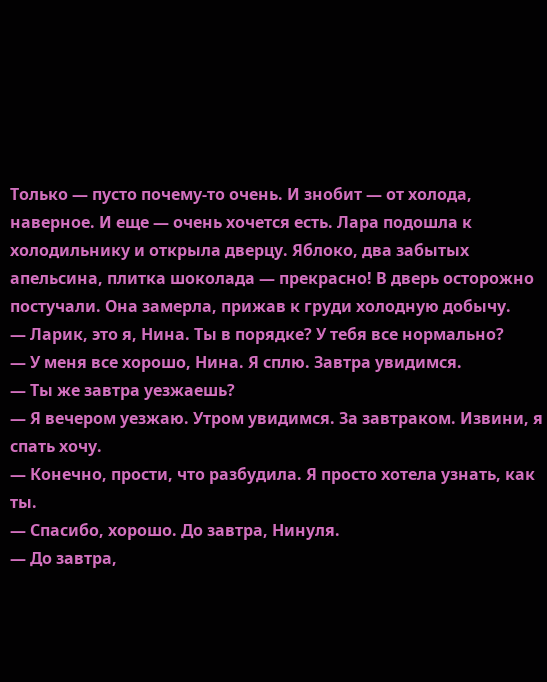Только — пусто почему-то очень. И знобит — от холода, наверное. И еще — очень хочется есть. Лара подошла к холодильнику и открыла дверцу. Яблоко, два забытых апельсина, плитка шоколада — прекрасно! В дверь осторожно постучали. Она замерла, прижав к груди холодную добычу.
— Ларик, это я, Нина. Ты в порядке? У тебя все нормально?
— У меня все хорошо, Нина. Я сплю. Завтра увидимся.
— Ты же завтра уезжаешь?
— Я вечером уезжаю. Утром увидимся. За завтраком. Извини, я спать хочу.
— Конечно, прости, что разбудила. Я просто хотела узнать, как ты.
— Спасибо, хорошо. До завтра, Нинуля.
— До завтра,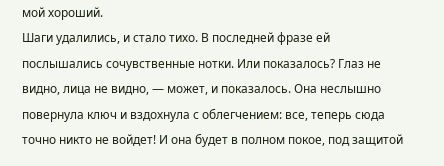мой хороший.
Шаги удалились, и стало тихо. В последней фразе ей послышались сочувственные нотки. Или показалось? Глаз не видно, лица не видно, — может, и показалось. Она неслышно повернула ключ и вздохнула с облегчением: все, теперь сюда точно никто не войдет! И она будет в полном покое, под защитой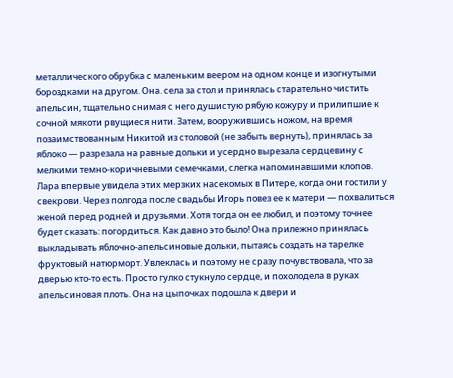металлического обрубка с маленьким веером на одном конце и изогнутыми бороздками на другом. Она. села за стол и принялась старательно чистить апельсин, тщательно снимая с него душистую рябую кожуру и прилипшие к сочной мякоти рвущиеся нити. Затем, вооружившись ножом, на время позаимствованным Никитой из столовой (не забыть вернуть), принялась за яблоко — разрезала на равные дольки и усердно вырезала сердцевину с мелкими темно-коричневыми семечками, слегка напоминавшими клопов. Лара впервые увидела этих мерзких насекомых в Питере, когда они гостили у свекрови. Через полгода после свадьбы Игорь повез ее к матери — похвалиться женой перед родней и друзьями. Хотя тогда он ее любил, и поэтому точнее будет сказать: погордиться. Как давно это было! Она прилежно принялась выкладывать яблочно-апельсиновые дольки, пытаясь создать на тарелке фруктовый натюрморт. Увлеклась и поэтому не сразу почувствовала, что за дверью кто-то есть. Просто гулко стукнуло сердце, и похолодела в руках апельсиновая плоть. Она на цыпочках подошла к двери и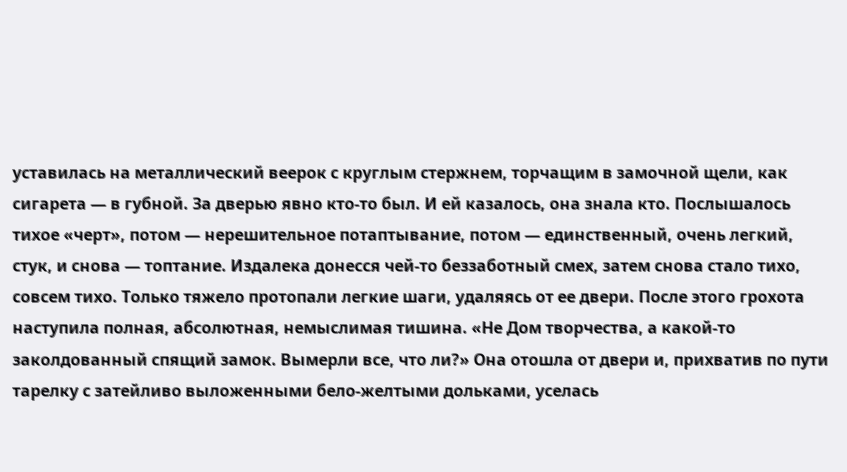уставилась на металлический веерок с круглым стержнем, торчащим в замочной щели, как сигарета — в губной. За дверью явно кто-то был. И ей казалось, она знала кто. Послышалось тихое «черт», потом — нерешительное потаптывание, потом — единственный, очень легкий, стук, и снова — топтание. Издалека донесся чей-то беззаботный смех, затем снова стало тихо, совсем тихо. Только тяжело протопали легкие шаги, удаляясь от ее двери. После этого грохота наступила полная, абсолютная, немыслимая тишина. «Не Дом творчества, а какой-то заколдованный спящий замок. Вымерли все, что ли?» Она отошла от двери и, прихватив по пути тарелку с затейливо выложенными бело-желтыми дольками, уселась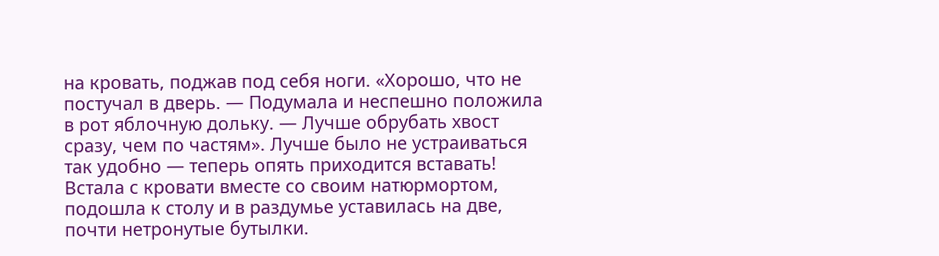на кровать, поджав под себя ноги. «Хорошо, что не постучал в дверь. — Подумала и неспешно положила в рот яблочную дольку. — Лучше обрубать хвост сразу, чем по частям». Лучше было не устраиваться так удобно — теперь опять приходится вставать! Встала с кровати вместе со своим натюрмортом, подошла к столу и в раздумье уставилась на две, почти нетронутые бутылки.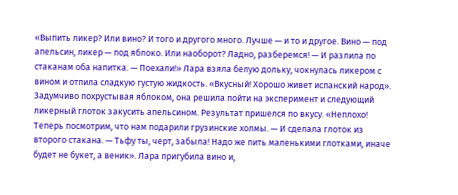«Выпить ликер? Или вино? И того и другого много. Лучше — и то и другое. Вино — под апельсин, ликер — под яблоко. Или наоборот? Ладно, разберемся! — И разлила по стаканам оба напитка. — Поехали!» Лара взяла белую дольку, чокнулась ликером с вином и отпила сладкую густую жидкость. «Вкусный! Хорошо живет испанский народ». Задумчиво похрустывая яблоком, она решила пойти на эксперимент и следующий ликерный глоток закусить апельсином. Результат пришелся по вкусу. «Неплохо! Теперь посмотрим, что нам подарили грузинские холмы. — И сделала глоток из второго стакана. — Тьфу ты, черт, забыла! Надо же пить маленькими глотками, иначе будет не букет, а веник». Лара пригубила вино и,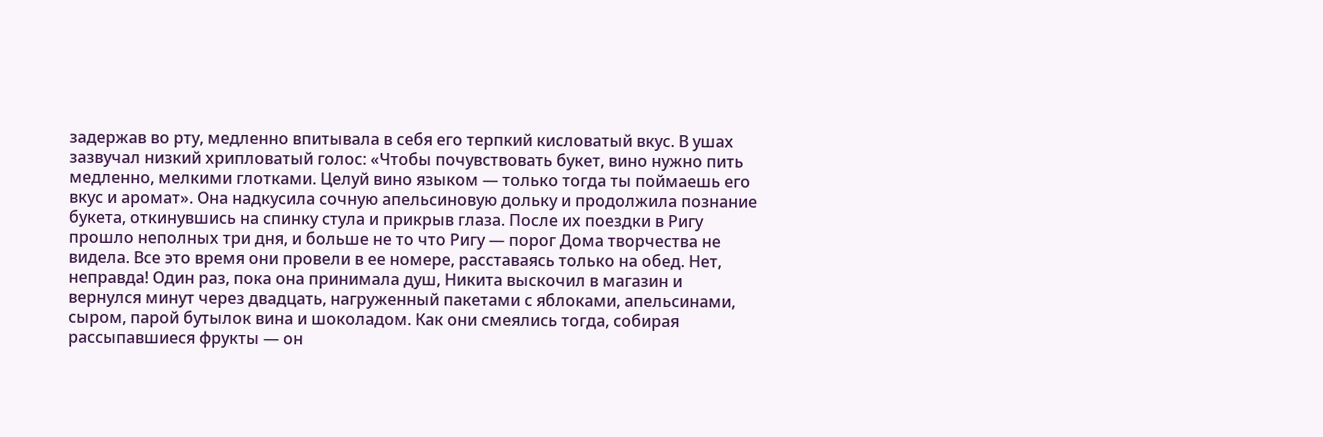задержав во рту, медленно впитывала в себя его терпкий кисловатый вкус. В ушах зазвучал низкий хрипловатый голос: «Чтобы почувствовать букет, вино нужно пить медленно, мелкими глотками. Целуй вино языком — только тогда ты поймаешь его вкус и аромат». Она надкусила сочную апельсиновую дольку и продолжила познание букета, откинувшись на спинку стула и прикрыв глаза. После их поездки в Ригу прошло неполных три дня, и больше не то что Ригу — порог Дома творчества не видела. Все это время они провели в ее номере, расставаясь только на обед. Нет, неправда! Один раз, пока она принимала душ, Никита выскочил в магазин и вернулся минут через двадцать, нагруженный пакетами с яблоками, апельсинами, сыром, парой бутылок вина и шоколадом. Как они смеялись тогда, собирая рассыпавшиеся фрукты — он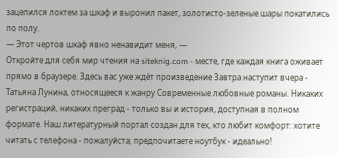зацепился локтем за шкаф и выронил пакет, золотисто-зеленые шары покатились по полу.
— Этот чертов шкаф явно ненавидит меня, —
Откройте для себя мир чтения на siteknig.com - месте, где каждая книга оживает прямо в браузере. Здесь вас уже ждёт произведение Завтра наступит вчера - Татьяна Лунина, относящееся к жанру Современные любовные романы. Никаких регистраций, никаких преград - только вы и история, доступная в полном формате. Наш литературный портал создан для тех, кто любит комфорт: хотите читать с телефона - пожалуйста; предпочитаете ноутбук - идеально!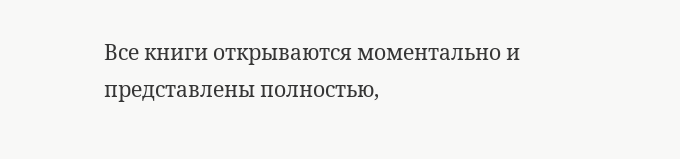Все книги открываются моментально и представлены полностью,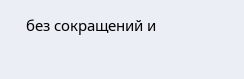без сокращений и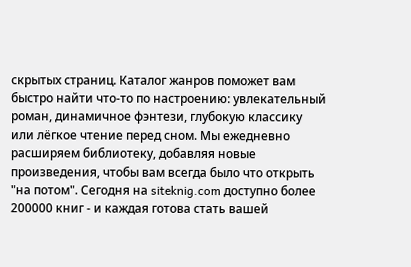скрытых страниц. Каталог жанров поможет вам быстро найти что-то по настроению: увлекательный роман, динамичное фэнтези, глубокую классику или лёгкое чтение перед сном. Мы ежедневно расширяем библиотеку, добавляя новые произведения, чтобы вам всегда было что открыть "на потом". Сегодня на siteknig.com доступно более 200000 книг - и каждая готова стать вашей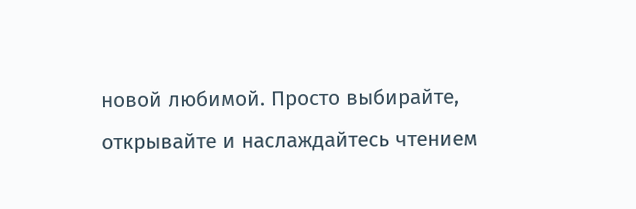новой любимой. Просто выбирайте, открывайте и наслаждайтесь чтением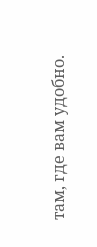там, где вам удобно.